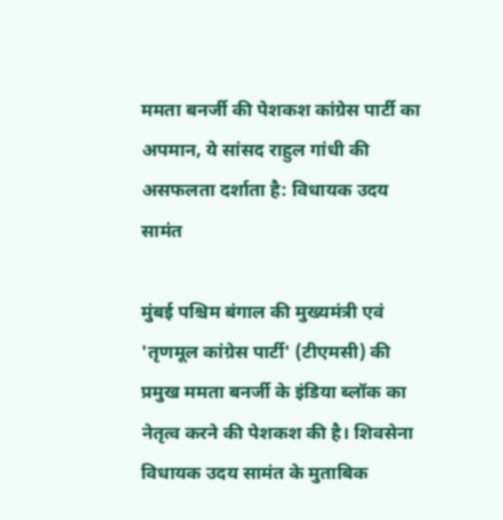ममता बनर्जी की पेशकश कांग्रेस पार्टी का अपमान, ये सांसद राहुल गांधी की असफलता दर्शाता है: विधायक उदय सामंत

मुंबई पश्चिम बंगाल की मुख्यमंत्री एवं 'तृणमूल कांग्रेस पार्टी' (टीएमसी) की प्रमुख ममता बनर्जी के इंडिया ब्लॉक का नेतृत्व करने की पेशकश की है। शिवसेना विधायक उदय सामंत के मुताबिक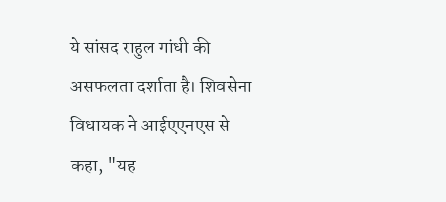ये सांसद राहुल गांधी की असफलता दर्शाता है। शिवसेना विधायक ने आईएएनएस से कहा, "यह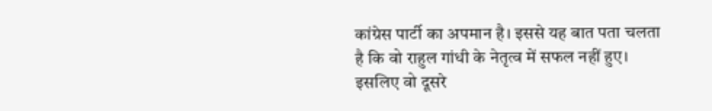कांग्रेस पार्टी का अपमान है। इससे यह बात पता चलता है कि वो राहुल गांधी के नेतृत्व में सफल नहीं हुए। इसलिए वो दूसरे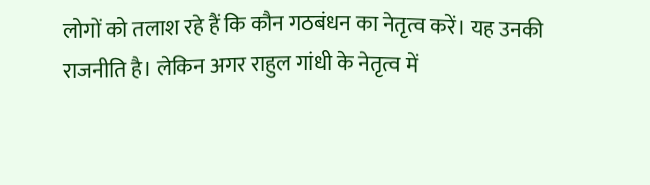लोगों को तलाश रहे हैं कि कौन गठबंधन का नेतृत्व करें। यह उनकी राजनीति है। लेकिन अगर राहुल गांधी के नेतृत्व में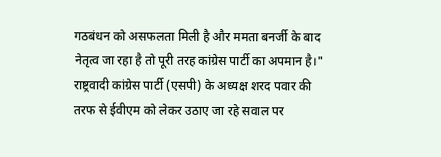गठबंधन को असफलता मिली है और ममता बनर्जी के बाद नेतृत्व जा रहा है तो पूरी तरह कांग्रेस पार्टी का अपमान है।" राष्ट्रवादी कांग्रेस पार्टी (एसपी) के अध्यक्ष शरद पवार की तरफ से ईवीएम को लेकर उठाए जा रहे सवाल पर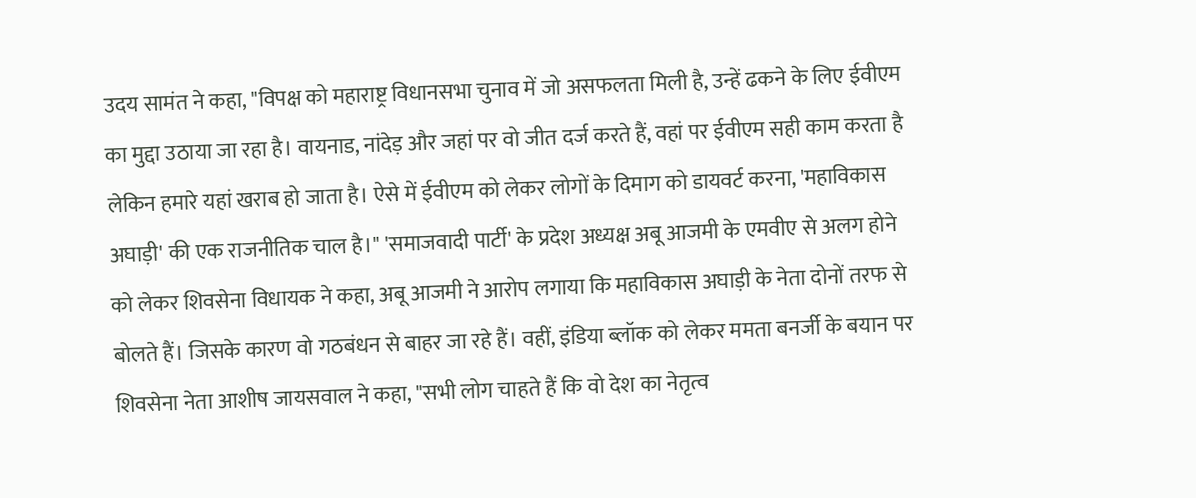उदय सामंत ने कहा, "विपक्ष को महाराष्ट्र विधानसभा चुनाव में जो असफलता मिली है, उन्हें ढकने के लिए ईवीएम का मुद्दा उठाया जा रहा है। वायनाड, नांदेड़ और जहां पर वो जीत दर्ज करते हैं, वहां पर ईवीएम सही काम करता है लेकिन हमारे यहां खराब हो जाता है। ऐसे में ईवीएम को लेकर लोगों के दिमाग को डायवर्ट करना, 'महाविकास अघाड़ी' की एक राजनीतिक चाल है।" 'समाजवादी पार्टी' के प्रदेश अध्यक्ष अबू आजमी के एमवीए से अलग होने को लेकर शिवसेना विधायक ने कहा, अबू आजमी ने आरोप लगाया कि महाविकास अघाड़ी के नेता दोनों तरफ से बोलते हैं। जिसके कारण वो गठबंधन से बाहर जा रहे हैं। वहीं, इंडिया ब्लॉक को लेकर ममता बनर्जी के बयान पर शिवसेना नेता आशीष जायसवाल ने कहा, "सभी लोग चाहते हैं कि वो देश का नेतृत्व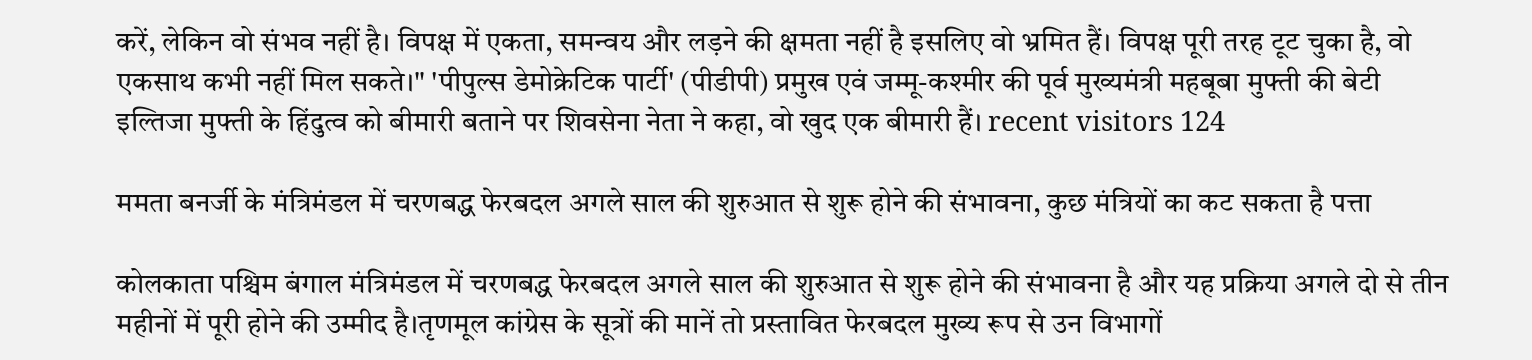करें, लेकिन वो संभव नहीं है। विपक्ष में एकता, समन्वय और लड़ने की क्षमता नहीं है इसलिए वो भ्रमित हैं। विपक्ष पूरी तरह टूट चुका है, वो एकसाथ कभी नहीं मिल सकते।" 'पीपुल्स डेमोक्रेटिक पार्टी' (पीडीपी) प्रमुख एवं जम्मू-कश्मीर की पूर्व मुख्यमंत्री महबूबा मुफ्ती की बेटी इल्तिजा मुफ्ती के हिंदुत्व को बीमारी बताने पर शिवसेना नेता ने कहा, वो खुद एक बीमारी हैं। recent visitors 124

ममता बनर्जी के मंत्रिमंडल में चरणबद्ध फेरबदल अगले साल की शुरुआत से शुरू होने की संभावना, कुछ मंत्रियों का कट सकता है पत्ता

कोलकाता पश्चिम बंगाल मंत्रिमंडल में चरणबद्ध फेरबदल अगले साल की शुरुआत से शुरू होने की संभावना है और यह प्रक्रिया अगले दो से तीन महीनों में पूरी होने की उम्मीद है।तृणमूल कांग्रेस के सूत्रों की मानें तो प्रस्तावित फेरबदल मुख्य रूप से उन विभागों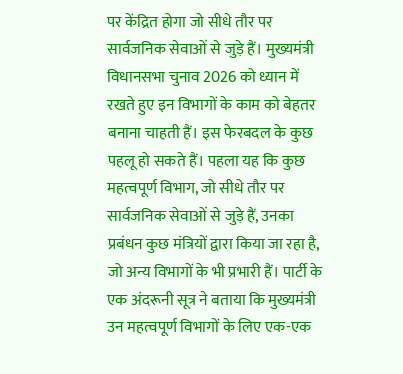पर केंद्रित होगा जो सीधे तौर पर सार्वजनिक सेवाओं से जुड़े हैं। मुख्यमंत्री विधानसभा चुनाव 2026 को ध्यान में रखते हुए इन विभागों के काम को बेहतर बनाना चाहती हैं। इस फेरबदल के कुछ पहलू हो सकते हैं। पहला यह कि कुछ महत्वपूर्ण विभाग, जो सीधे तौर पर सार्वजनिक सेवाओं से जुड़े हैं, उनका प्रबंधन कुछ मंत्रियों द्वारा किया जा रहा है, जो अन्य विभागों के भी प्रभारी हैं। पार्टी के एक अंदरूनी सूत्र ने बताया कि मुख्यमंत्री उन महत्वपूर्ण विभागों के लिए एक-एक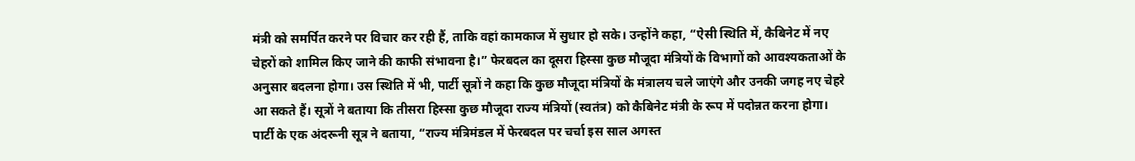मंत्री को समर्पित करने पर विचार कर रही हैं, ताकि वहां कामकाज में सुधार हो सके। उन्होंने कहा, “ऐसी स्थिति में, कैबिनेट में नए चेहरों को शामिल किए जाने की काफी संभावना है।” फेरबदल का दूसरा हिस्सा कुछ मौजूदा मंत्रियों के विभागों को आवश्यकताओं के अनुसार बदलना होगा। उस स्थिति में भी, पार्टी सूत्रों ने कहा कि कुछ मौजूदा मंत्रियों के मंत्रालय चले जाएंगे और उनकी जगह नए चेहरे आ सकते हैं। सूत्रों ने बताया कि तीसरा हिस्सा कुछ मौजूदा राज्य मंत्रियों (स्वतंत्र) को कैबिनेट मंत्री के रूप में पदोन्नत करना होगा। पार्टी के एक अंदरूनी सूत्र ने बताया, “राज्य मंत्रिमंडल में फेरबदल पर चर्चा इस साल अगस्त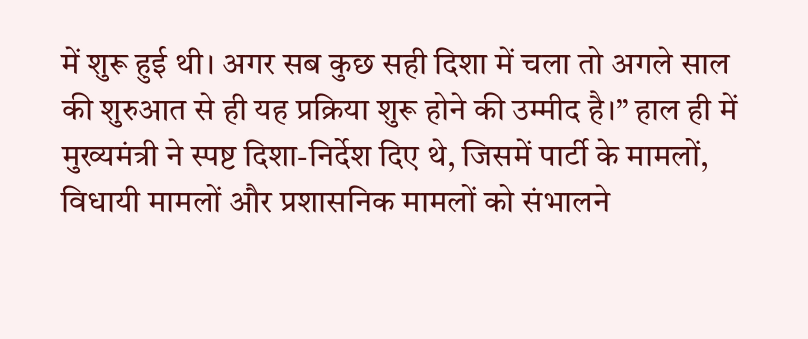में शुरू हुई थी। अगर सब कुछ सही दिशा में चला तो अगले साल की शुरुआत से ही यह प्रक्रिया शुरू होने की उम्मीद है।” हाल ही में मुख्यमंत्री ने स्पष्ट दिशा-निर्देश दिए थे, जिसमें पार्टी के मामलों, विधायी मामलों और प्रशासनिक मामलों को संभालने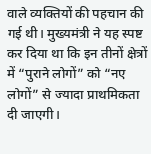वाले व्यक्तियों की पहचान की गई थी। मुख्यमंत्री ने यह स्पष्ट कर दिया था कि इन तीनों क्षेत्रों में “पुराने लोगों” को “नए लोगों” से ज्यादा प्राथमिकता दी जाएगी।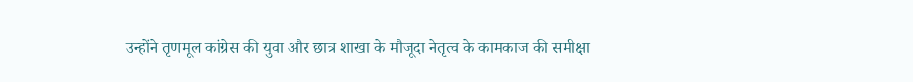उन्होंने तृणमूल कांग्रेस की युवा और छात्र शाखा के मौजूदा नेतृत्व के कामकाज की समीक्षा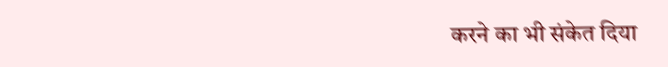करने का भी संकेत दिया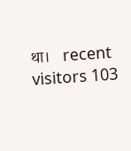था।   recent visitors 103